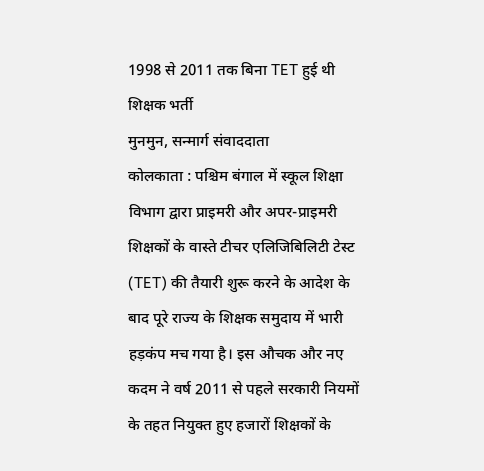1998 से 2011 तक बिना TET हुई थी शिक्षक भर्ती
मुनमुन, सन्मार्ग संवाददाता
कोलकाता : पश्चिम बंगाल में स्कूल शिक्षा विभाग द्वारा प्राइमरी और अपर-प्राइमरी शिक्षकों के वास्ते टीचर एलिजिबिलिटी टेस्ट (TET) की तैयारी शुरू करने के आदेश के बाद पूरे राज्य के शिक्षक समुदाय में भारी हड़कंप मच गया है। इस औचक और नए कदम ने वर्ष 2011 से पहले सरकारी नियमों के तहत नियुक्त हुए हजारों शिक्षकों के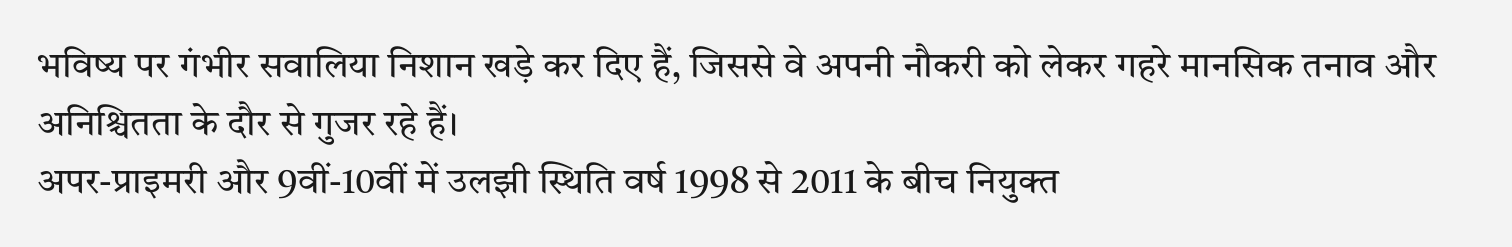भविष्य पर गंभीर सवालिया निशान खड़े कर दिए हैं, जिससे वे अपनी नौकरी को लेकर गहरे मानसिक तनाव और अनिश्चितता के दौर से गुजर रहे हैं।
अपर-प्राइमरी और 9वीं-10वीं में उलझी स्थिति वर्ष 1998 से 2011 के बीच नियुक्त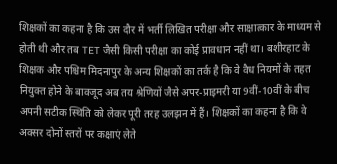शिक्षकों का कहना है कि उस दौर में भर्ती लिखित परीक्षा और साक्षात्कार के माध्यम से होती थी और तब TET जैसी किसी परीक्षा का कोई प्रावधान नहीं था। बशीरहाट के शिक्षक और पश्चिम मिदनापुर के अन्य शिक्षकों का तर्क है कि वे वैध नियमों के तहत नियुक्त होने के बावजूद अब तय श्रेणियों जैसे अपर-प्राइमरी या 9वीं-10वीं के बीच अपनी सटीक स्थिति को लेकर पूरी तरह उलझन में हैं। शिक्षकों का कहना है कि वे अक्सर दोनों स्तरों पर कक्षाएं लेते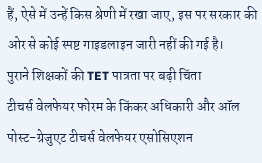हैं, ऐसे में उन्हें किस श्रेणी में रखा जाए, इस पर सरकार की ओर से कोई स्पष्ट गाइडलाइन जारी नहीं की गई है।
पुराने शिक्षकों की TET पात्रता पर बढ़ी चिंता
टीचर्स वेलफेयर फोरम के किंकर अधिकारी और ऑल पोस्ट-ग्रेजुएट टीचर्स वेलफेयर एसोसिएशन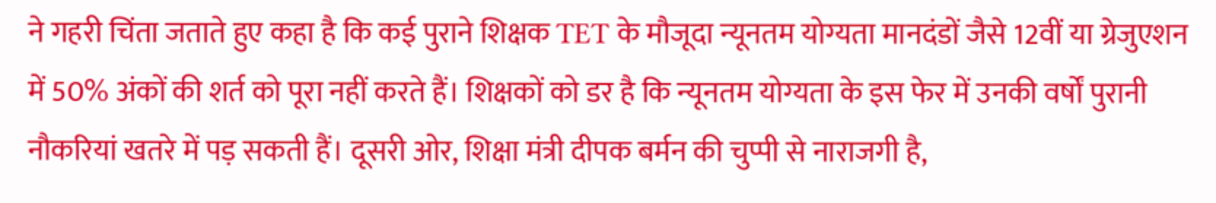ने गहरी चिंता जताते हुए कहा है कि कई पुराने शिक्षक TET के मौजूदा न्यूनतम योग्यता मानदंडों जैसे 12वीं या ग्रेजुएशन में 50% अंकों की शर्त को पूरा नहीं करते हैं। शिक्षकों को डर है कि न्यूनतम योग्यता के इस फेर में उनकी वर्षों पुरानी नौकरियां खतरे में पड़ सकती हैं। दूसरी ओर, शिक्षा मंत्री दीपक बर्मन की चुप्पी से नाराजगी है,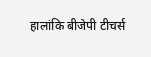हालांकि बीजेपी टीचर्स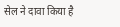सेल ने दावा किया है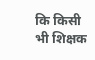कि किसी भी शिक्षक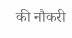की नौकरी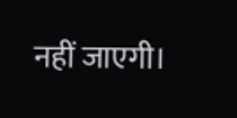नहीं जाएगी।